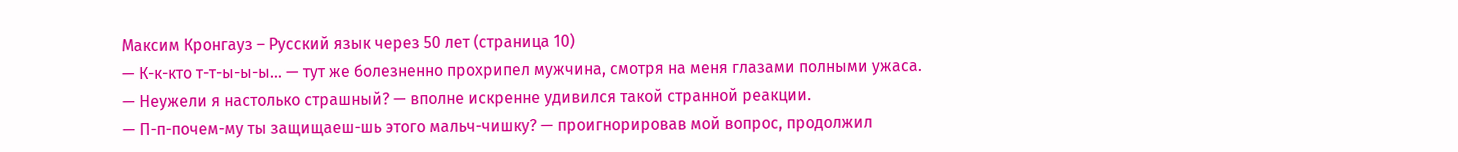Максим Кронгауз – Русский язык через 50 лет (страница 10)
— К-к-кто т-т-ы-ы-ы… — тут же болезненно прохрипел мужчина, смотря на меня глазами полными ужаса.
— Неужели я настолько страшный? — вполне искренне удивился такой странной реакции.
— П-п-почем-му ты защищаеш-шь этого мальч-чишку? — проигнорировав мой вопрос, продолжил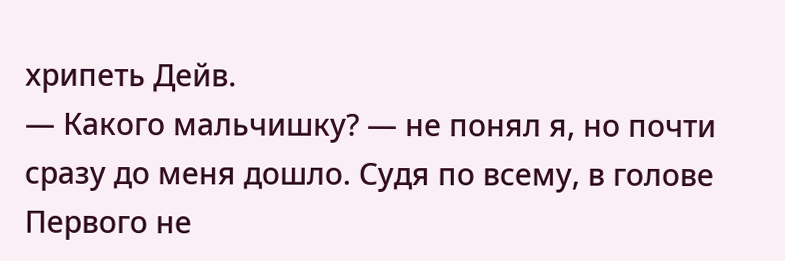хрипеть Дейв.
— Какого мальчишку? — не понял я, но почти сразу до меня дошло. Судя по всему, в голове Первого не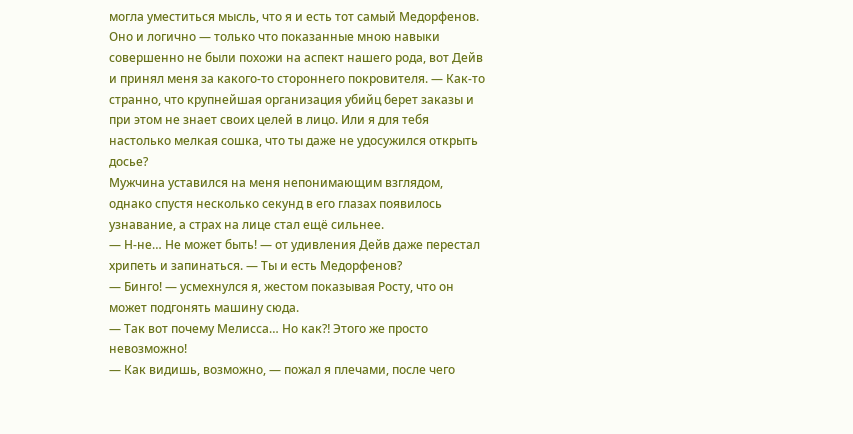могла уместиться мысль, что я и есть тот самый Медорфенов. Оно и логично — только что показанные мною навыки совершенно не были похожи на аспект нашего рода, вот Дейв и принял меня за какого-то стороннего покровителя. — Как-то странно, что крупнейшая организация убийц берет заказы и при этом не знает своих целей в лицо. Или я для тебя настолько мелкая сошка, что ты даже не удосужился открыть досье?
Мужчина уставился на меня непонимающим взглядом, однако спустя несколько секунд в его глазах появилось узнавание, а страх на лице стал ещё сильнее.
— Н-не… Не может быть! — от удивления Дейв даже перестал хрипеть и запинаться. — Ты и есть Медорфенов?
— Бинго! — усмехнулся я, жестом показывая Росту, что он может подгонять машину сюда.
— Так вот почему Мелисса… Но как⁈ Этого же просто невозможно!
— Как видишь, возможно, — пожал я плечами, после чего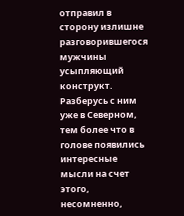отправил в сторону излишне разговорившегося мужчины усыпляющий конструкт. Разберусь с ним уже в Северном, тем более что в голове появились интересные мысли на счет этого, несомненно,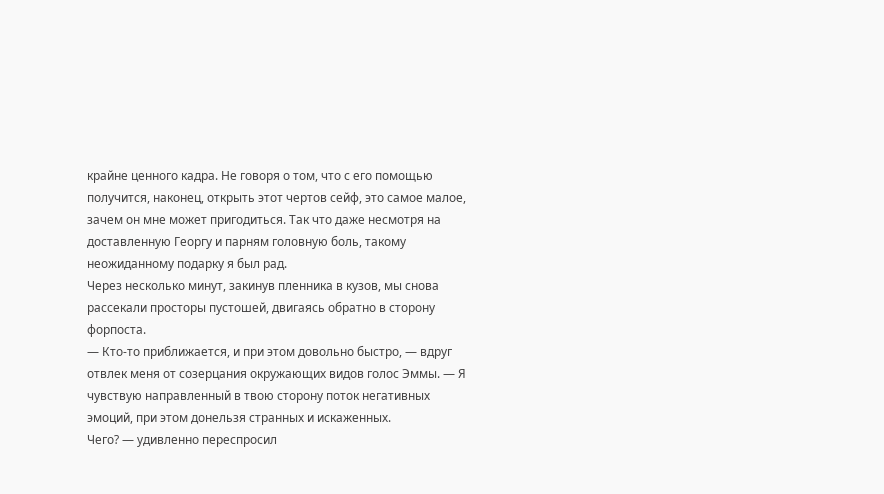крайне ценного кадра. Не говоря о том, что с его помощью получится, наконец, открыть этот чертов сейф, это самое малое, зачем он мне может пригодиться. Так что даже несмотря на доставленную Георгу и парням головную боль, такому неожиданному подарку я был рад.
Через несколько минут, закинув пленника в кузов, мы снова рассекали просторы пустошей, двигаясь обратно в сторону форпоста.
— Кто-то приближается, и при этом довольно быстро, — вдруг отвлек меня от созерцания окружающих видов голос Эммы. — Я чувствую направленный в твою сторону поток негативных эмоций, при этом донельзя странных и искаженных.
Чего? — удивленно переспросил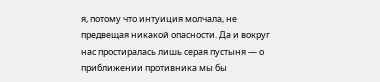я, потому что интуиция молчала, не предвещая никакой опасности. Да и вокруг нас простиралась лишь серая пустыня — о приближении противника мы бы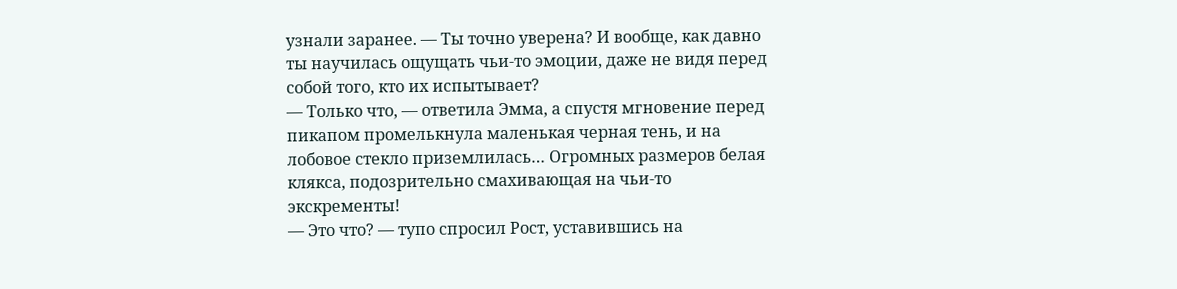узнали заранее. — Ты точно уверена? И вообще, как давно ты научилась ощущать чьи-то эмоции, даже не видя перед собой того, кто их испытывает?
— Только что, — ответила Эмма, а спустя мгновение перед пикапом промелькнула маленькая черная тень, и на лобовое стекло приземлилась… Огромных размеров белая клякса, подозрительно смахивающая на чьи-то экскременты!
— Это что? — тупо спросил Рост, уставившись на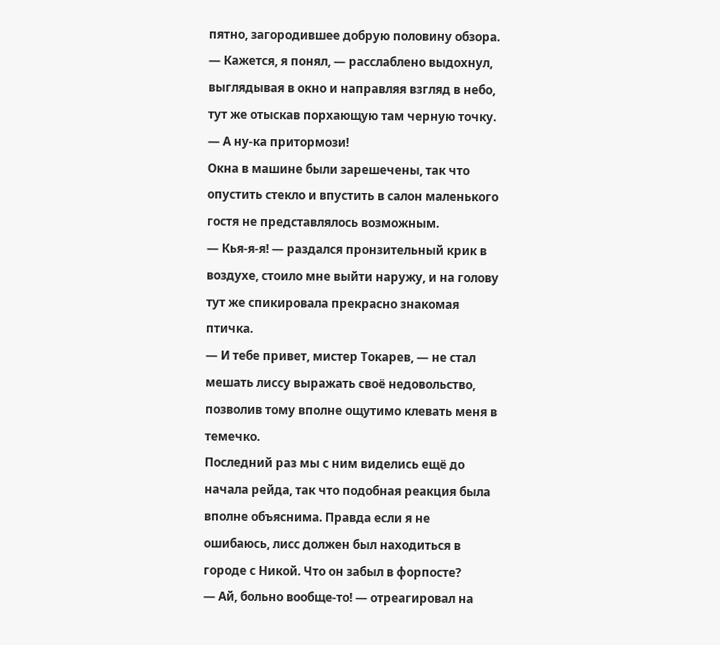пятно, загородившее добрую половину обзора.
— Кажется, я понял, — расслаблено выдохнул, выглядывая в окно и направляя взгляд в небо, тут же отыскав порхающую там черную точку. — А ну-ка притормози!
Окна в машине были зарешечены, так что опустить стекло и впустить в салон маленького гостя не представлялось возможным.
— Кья-я-я! — раздался пронзительный крик в воздухе, стоило мне выйти наружу, и на голову тут же спикировала прекрасно знакомая птичка.
— И тебе привет, мистер Токарев, — не стал мешать лиссу выражать своё недовольство, позволив тому вполне ощутимо клевать меня в темечко.
Последний раз мы с ним виделись ещё до начала рейда, так что подобная реакция была вполне объяснима. Правда если я не ошибаюсь, лисс должен был находиться в городе с Никой. Что он забыл в форпосте?
— Ай, больно вообще-то! — отреагировал на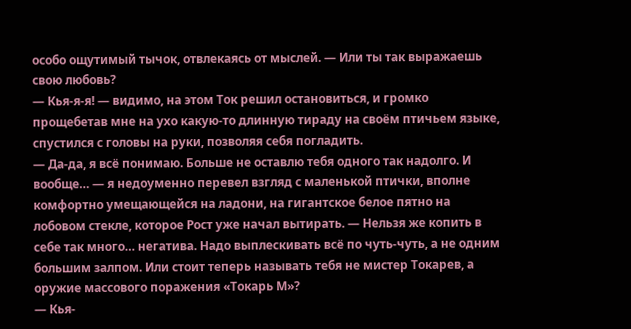особо ощутимый тычок, отвлекаясь от мыслей. — Или ты так выражаешь свою любовь?
— Кья-я-я! — видимо, на этом Ток решил остановиться, и громко прощебетав мне на ухо какую-то длинную тираду на своём птичьем языке, спустился с головы на руки, позволяя себя погладить.
— Да-да, я всё понимаю. Больше не оставлю тебя одного так надолго. И вообще… — я недоуменно перевел взгляд с маленькой птички, вполне комфортно умещающейся на ладони, на гигантское белое пятно на лобовом стекле, которое Рост уже начал вытирать. — Нельзя же копить в себе так много… негатива. Надо выплескивать всё по чуть-чуть, а не одним большим залпом. Или стоит теперь называть тебя не мистер Токарев, а оружие массового поражения «Токарь М»?
— Кья-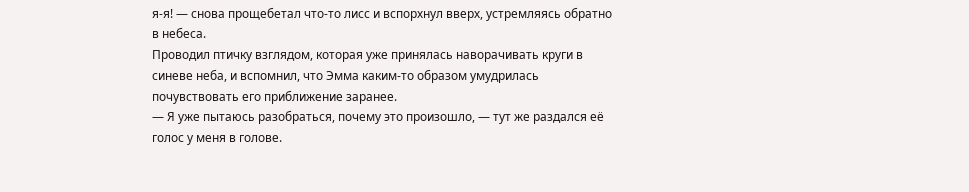я-я! — снова прощебетал что-то лисс и вспорхнул вверх, устремляясь обратно в небеса.
Проводил птичку взглядом, которая уже принялась наворачивать круги в синеве неба, и вспомнил, что Эмма каким-то образом умудрилась почувствовать его приближение заранее.
— Я уже пытаюсь разобраться, почему это произошло, — тут же раздался её голос у меня в голове.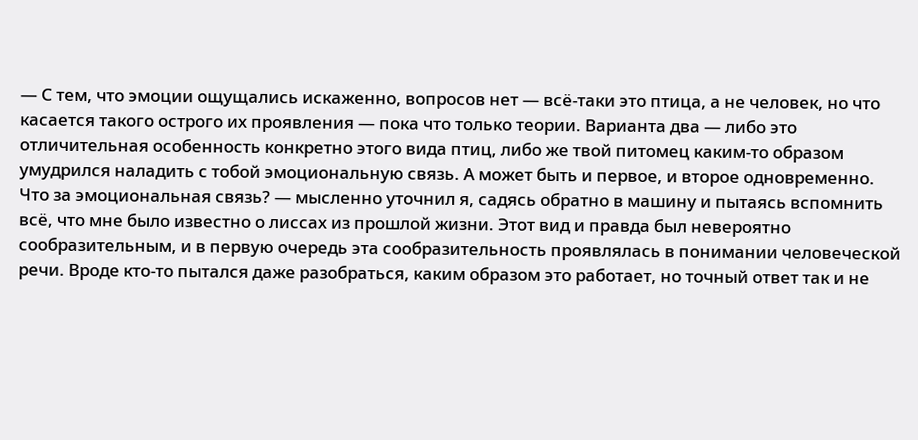— С тем, что эмоции ощущались искаженно, вопросов нет — всё-таки это птица, а не человек, но что касается такого острого их проявления — пока что только теории. Варианта два — либо это отличительная особенность конкретно этого вида птиц, либо же твой питомец каким-то образом умудрился наладить с тобой эмоциональную связь. А может быть и первое, и второе одновременно.
Что за эмоциональная связь? — мысленно уточнил я, садясь обратно в машину и пытаясь вспомнить всё, что мне было известно о лиссах из прошлой жизни. Этот вид и правда был невероятно сообразительным, и в первую очередь эта сообразительность проявлялась в понимании человеческой речи. Вроде кто-то пытался даже разобраться, каким образом это работает, но точный ответ так и не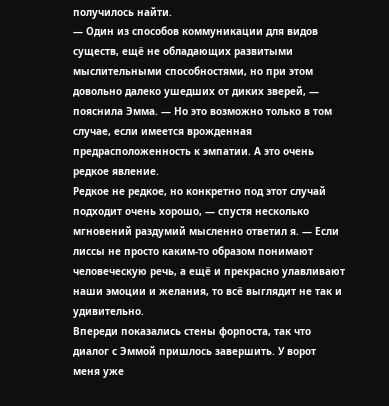получилось найти.
— Один из способов коммуникации для видов существ, ещё не обладающих развитыми мыслительными способностями, но при этом довольно далеко ушедших от диких зверей, — пояснила Эмма. — Но это возможно только в том случае, если имеется врожденная предрасположенность к эмпатии. А это очень редкое явление.
Редкое не редкое, но конкретно под этот случай подходит очень хорошо, — спустя несколько мгновений раздумий мысленно ответил я. — Если лиссы не просто каким-то образом понимают человеческую речь, а ещё и прекрасно улавливают наши эмоции и желания, то всё выглядит не так и удивительно.
Впереди показались стены форпоста, так что диалог с Эммой пришлось завершить. У ворот меня уже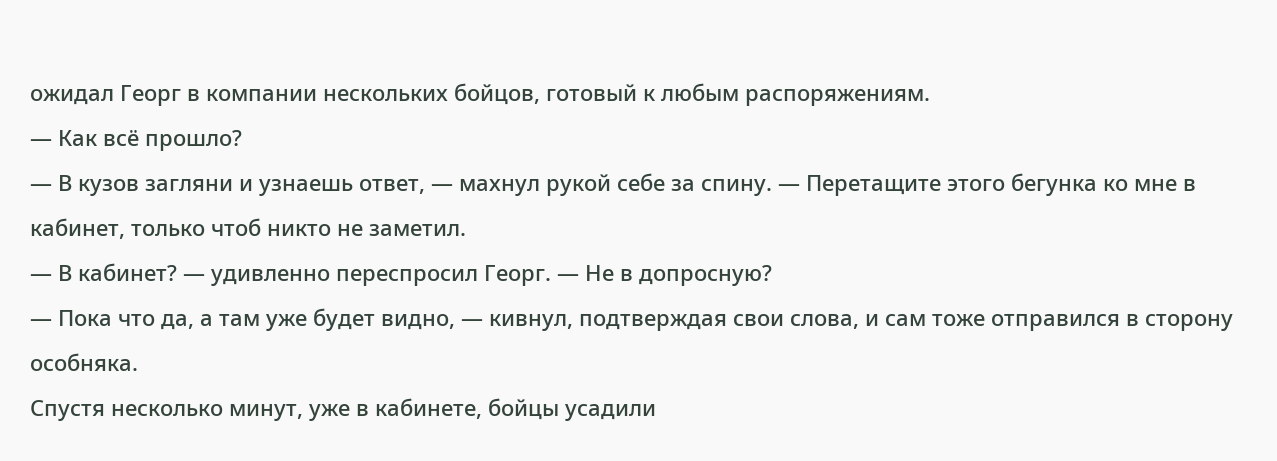ожидал Георг в компании нескольких бойцов, готовый к любым распоряжениям.
— Как всё прошло?
— В кузов загляни и узнаешь ответ, — махнул рукой себе за спину. — Перетащите этого бегунка ко мне в кабинет, только чтоб никто не заметил.
— В кабинет? — удивленно переспросил Георг. — Не в допросную?
— Пока что да, а там уже будет видно, — кивнул, подтверждая свои слова, и сам тоже отправился в сторону особняка.
Спустя несколько минут, уже в кабинете, бойцы усадили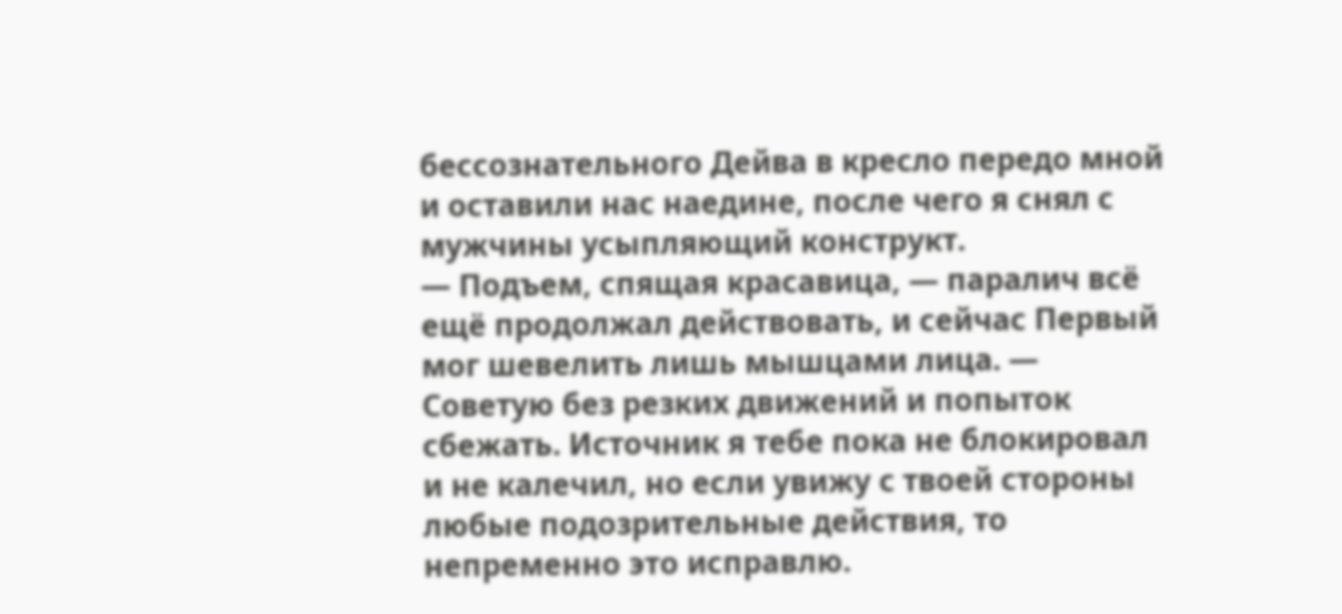бессознательного Дейва в кресло передо мной и оставили нас наедине, после чего я снял с мужчины усыпляющий конструкт.
— Подъем, спящая красавица, — паралич всё ещё продолжал действовать, и сейчас Первый мог шевелить лишь мышцами лица. — Советую без резких движений и попыток сбежать. Источник я тебе пока не блокировал и не калечил, но если увижу с твоей стороны любые подозрительные действия, то непременно это исправлю.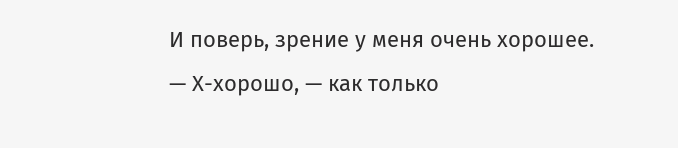И поверь, зрение у меня очень хорошее.
— Х-хорошо, — как только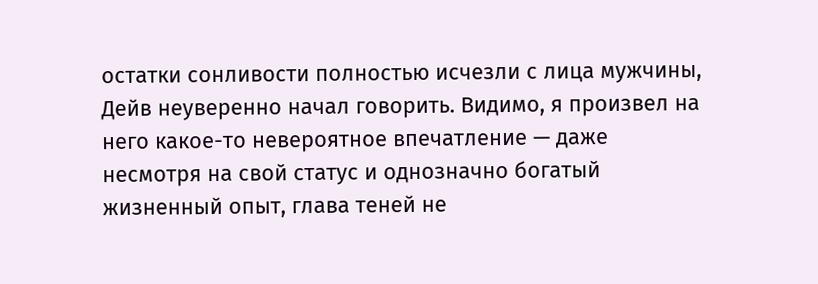остатки сонливости полностью исчезли с лица мужчины, Дейв неуверенно начал говорить. Видимо, я произвел на него какое-то невероятное впечатление — даже несмотря на свой статус и однозначно богатый жизненный опыт, глава теней не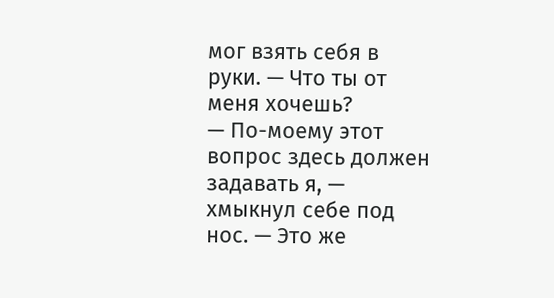мог взять себя в руки. — Что ты от меня хочешь?
— По-моему этот вопрос здесь должен задавать я, — хмыкнул себе под нос. — Это же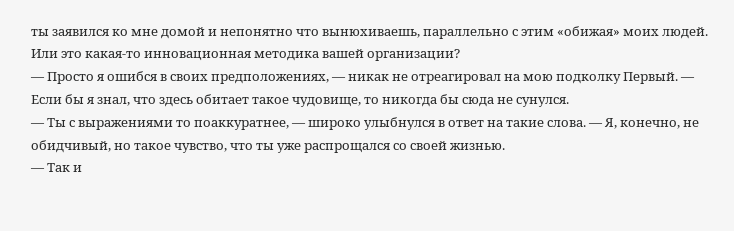ты заявился ко мне домой и непонятно что вынюхиваешь, параллельно с этим «обижая» моих людей. Или это какая-то инновационная методика вашей организации?
— Просто я ошибся в своих предположениях, — никак не отреагировал на мою подколку Первый. — Если бы я знал, что здесь обитает такое чудовище, то никогда бы сюда не сунулся.
— Ты с выражениями то поаккуратнее, — широко улыбнулся в ответ на такие слова. — Я, конечно, не обидчивый, но такое чувство, что ты уже распрощался со своей жизнью.
— Так и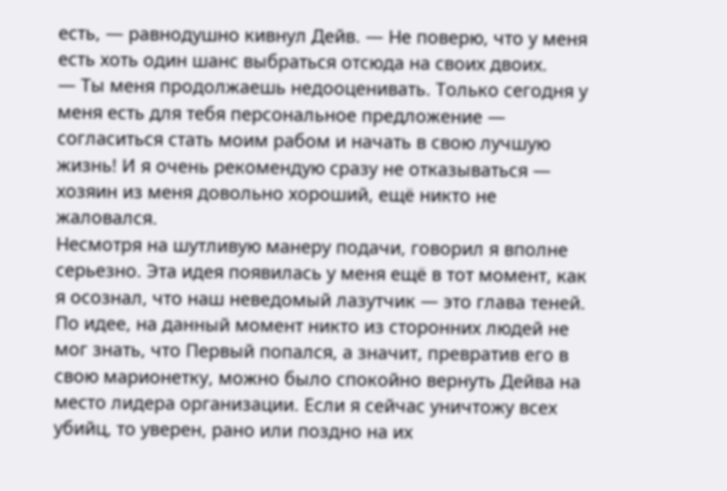есть, — равнодушно кивнул Дейв. — Не поверю, что у меня есть хоть один шанс выбраться отсюда на своих двоих.
— Ты меня продолжаешь недооценивать. Только сегодня у меня есть для тебя персональное предложение — согласиться стать моим рабом и начать в свою лучшую жизнь! И я очень рекомендую сразу не отказываться — хозяин из меня довольно хороший, ещё никто не жаловался.
Несмотря на шутливую манеру подачи, говорил я вполне серьезно. Эта идея появилась у меня ещё в тот момент, как я осознал, что наш неведомый лазутчик — это глава теней. По идее, на данный момент никто из сторонних людей не мог знать, что Первый попался, а значит, превратив его в свою марионетку, можно было спокойно вернуть Дейва на место лидера организации. Если я сейчас уничтожу всех убийц, то уверен, рано или поздно на их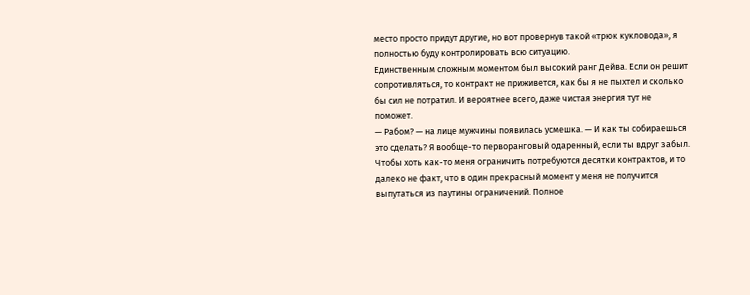место просто придут другие, но вот провернув такой «трюк кукловода», я полностью буду контролировать всю ситуацию.
Единственным сложным моментом был высокий ранг Дейва. Если он решит сопротивляться, то контракт не приживется, как бы я не пыхтел и сколько бы сил не потратил. И вероятнее всего, даже чистая энергия тут не поможет.
— Рабом? — на лице мужчины появилась усмешка. — И как ты собираешься это сделать? Я вообще-то перворанговый одаренный, если ты вдруг забыл. Чтобы хоть как-то меня ограничить потребуются десятки контрактов, и то далеко не факт, что в один прекрасный момент у меня не получится выпутаться из паутины ограничений. Полное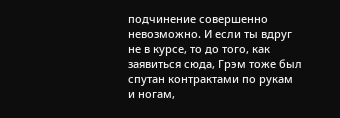подчинение совершенно невозможно. И если ты вдруг не в курсе, то до того, как заявиться сюда, Грэм тоже был спутан контрактами по рукам и ногам,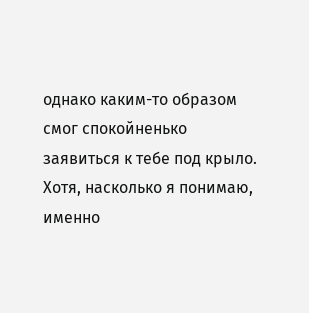однако каким-то образом смог спокойненько заявиться к тебе под крыло. Хотя, насколько я понимаю, именно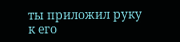ты приложил руку к его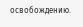освобождению.